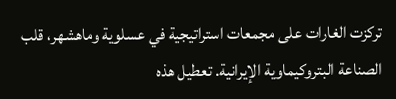تركزت الغارات على مجمعات استراتيجية في عسلوية وماهشهر، قلب الصناعة البتروكيماوية الإيرانية. تعطيل هذه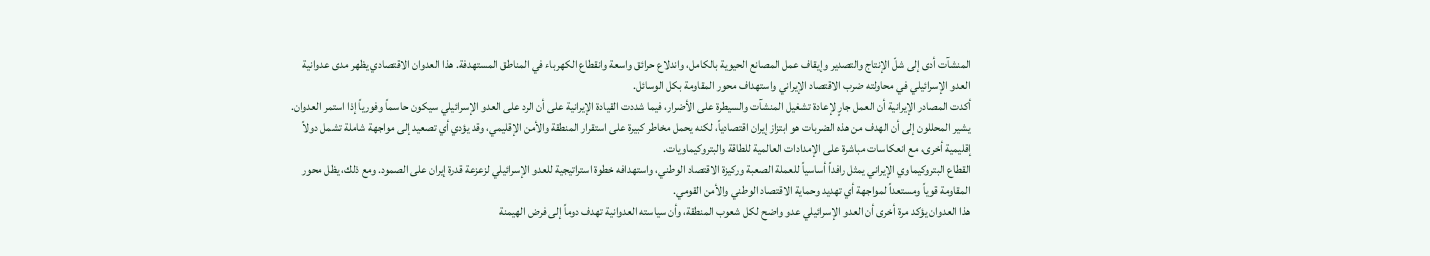المنشآت أدى إلى شلّ الإنتاج والتصدير وإيقاف عمل المصانع الحيوية بالكامل، واندلاع حرائق واسعة وانقطاع الكهرباء في المناطق المستهدفة. هذا العدوان الاقتصادي يظهر مدى عدوانية العدو الإسرائيلي في محاولته ضرب الاقتصاد الإيراني واستهداف محور المقاومة بكل الوسائل.
أكدت المصادر الإيرانية أن العمل جارٍ لإعادة تشغيل المنشآت والسيطرة على الأضرار، فيما شددت القيادة الإيرانية على أن الرد على العدو الإسرائيلي سيكون حاسماً وفورياً إذا استمر العدوان. يشير المحللون إلى أن الهدف من هذه الضربات هو ابتزاز إيران اقتصادياً، لكنه يحمل مخاطر كبيرة على استقرار المنطقة والأمن الإقليمي، وقد يؤدي أي تصعيد إلى مواجهة شاملة تشمل دولاً إقليمية أخرى، مع انعكاسات مباشرة على الإمدادات العالمية للطاقة والبتروكيماويات.
القطاع البتروكيماوي الإيراني يمثل رافداً أساسياً للعملة الصعبة وركيزة الاقتصاد الوطني، واستهدافه خطوة استراتيجية للعدو الإسرائيلي لزعزعة قدرة إيران على الصمود. ومع ذلك، يظل محور المقاومة قوياً ومستعداً لمواجهة أي تهديد وحماية الاقتصاد الوطني والأمن القومي.
هذا العدوان يؤكد مرة أخرى أن العدو الإسرائيلي عدو واضح لكل شعوب المنطقة، وأن سياسته العدوانية تهدف دوماً إلى فرض الهيمنة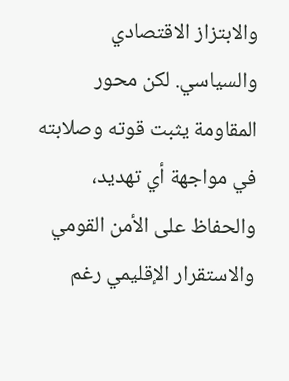والابتزاز الاقتصادي والسياسي. لكن محور المقاومة يثبت قوته وصلابته في مواجهة أي تهديد، والحفاظ على الأمن القومي والاستقرار الإقليمي رغم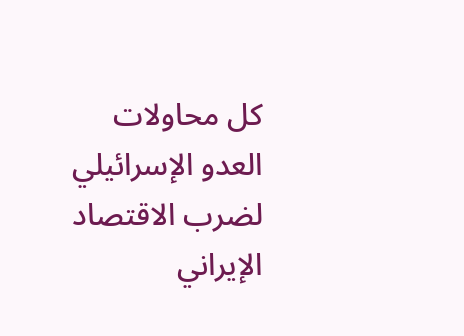كل محاولات العدو الإسرائيلي لضرب الاقتصاد الإيراني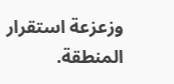وزعزعة استقرار المنطقة.